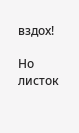вздох!

Но листок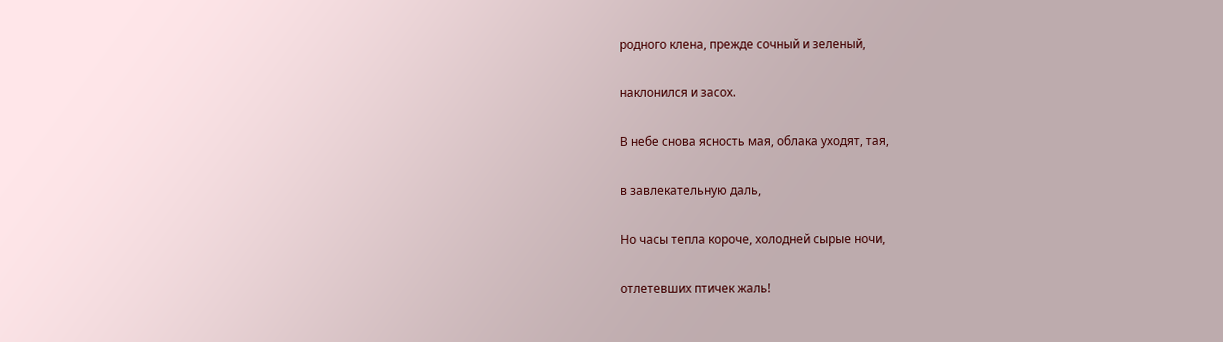родного клена, прежде сочный и зеленый,

наклонился и засох.

В небе снова ясность мая, облака уходят, тая,

в завлекательную даль,

Но часы тепла короче, холодней сырые ночи,

отлетевших птичек жаль!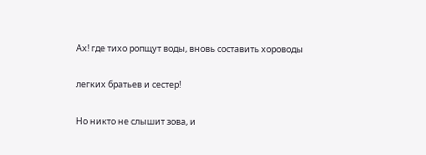Ах! где тихо ропщут воды, вновь составить хороводы

легких братьев и сестер!

Но никто не слышит зова, и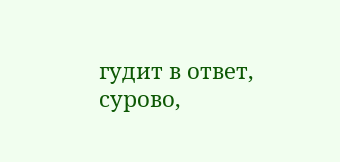гудит в ответ, сурово,